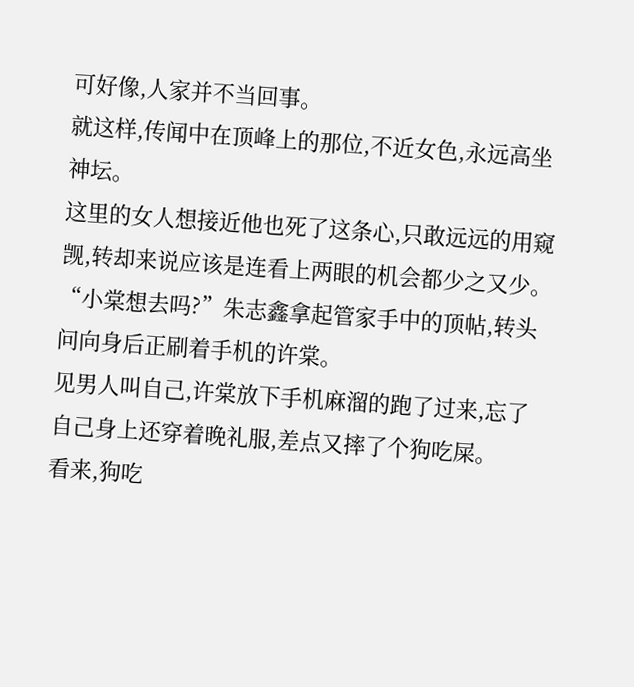可好像,人家并不当回事。
就这样,传闻中在顶峰上的那位,不近女色,永远高坐神坛。
这里的女人想接近他也死了这条心,只敢远远的用窥觊,转却来说应该是连看上两眼的机会都少之又少。
“小棠想去吗?”朱志鑫拿起管家手中的顶帖,转头问向身后正刷着手机的许棠。
见男人叫自己,许棠放下手机麻溜的跑了过来,忘了自己身上还穿着晚礼服,差点又摔了个狗吃屎。
看来,狗吃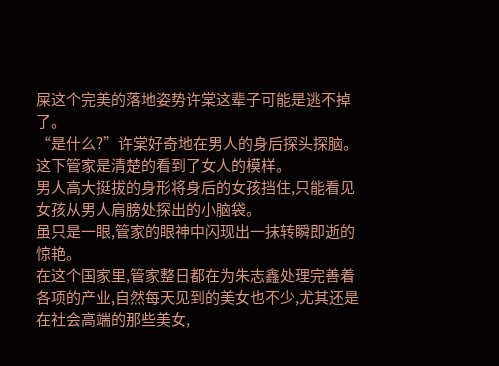屎这个完美的落地姿势许棠这辈子可能是逃不掉了。
“是什么?”许棠好奇地在男人的身后探头探脑。这下管家是清楚的看到了女人的模样。
男人高大挺拔的身形将身后的女孩挡住,只能看见女孩从男人肩膀处探出的小脑袋。
虽只是一眼,管家的眼神中闪现出一抹转瞬即逝的惊艳。
在这个国家里,管家整日都在为朱志鑫处理完善着各项的产业,自然每天见到的美女也不少,尤其还是在社会高端的那些美女,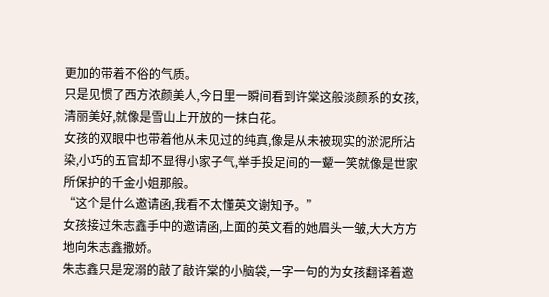更加的带着不俗的气质。
只是见惯了西方浓颜美人,今日里一瞬间看到许棠这般淡颜系的女孩,清丽美好,就像是雪山上开放的一抹白花。
女孩的双眼中也带着他从未见过的纯真,像是从未被现实的淤泥所沾染,小巧的五官却不显得小家子气,举手投足间的一颦一笑就像是世家所保护的千金小姐那般。
“这个是什么邀请函,我看不太懂英文谢知予。”
女孩接过朱志鑫手中的邀请函,上面的英文看的她眉头一皱,大大方方地向朱志鑫撒娇。
朱志鑫只是宠溺的敲了敲许棠的小脑袋,一字一句的为女孩翻译着邀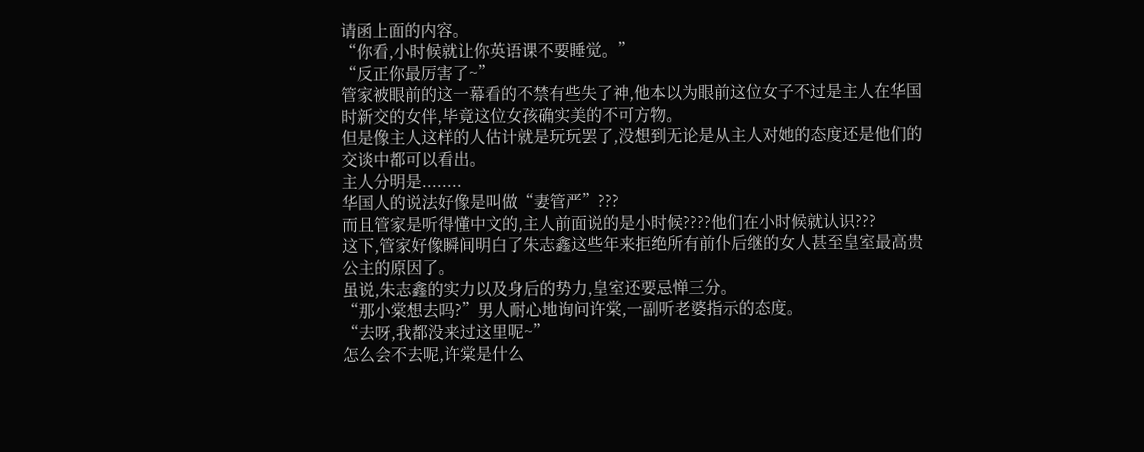请函上面的内容。
“你看,小时候就让你英语课不要睡觉。”
“反正你最厉害了~”
管家被眼前的这一幕看的不禁有些失了神,他本以为眼前这位女子不过是主人在华国时新交的女伴,毕竟这位女孩确实美的不可方物。
但是像主人这样的人估计就是玩玩罢了,没想到无论是从主人对她的态度还是他们的交谈中都可以看出。
主人分明是........
华国人的说法好像是叫做“妻管严”???
而且管家是听得懂中文的,主人前面说的是小时候????他们在小时候就认识???
这下,管家好像瞬间明白了朱志鑫这些年来拒绝所有前仆后继的女人甚至皇室最高贵公主的原因了。
虽说,朱志鑫的实力以及身后的势力,皇室还要忌惮三分。
“那小棠想去吗?”男人耐心地询问许棠,一副听老婆指示的态度。
“去呀,我都没来过这里呢~”
怎么会不去呢,许棠是什么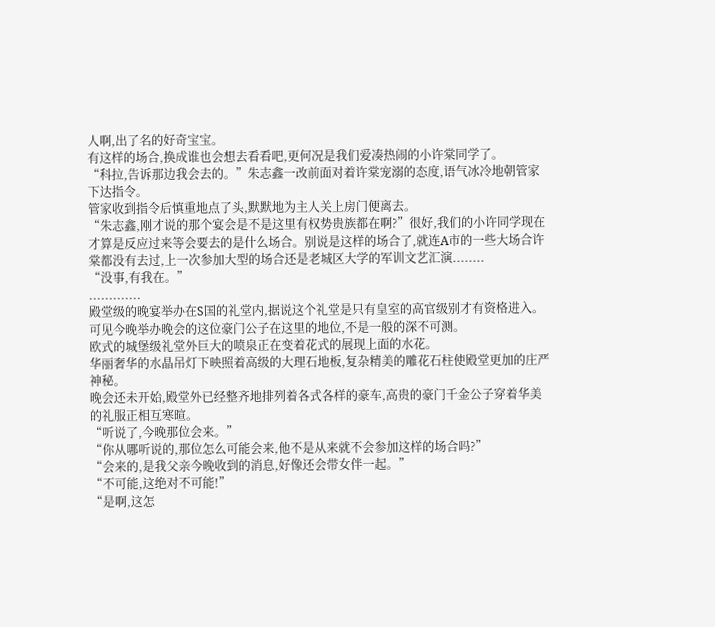人啊,出了名的好奇宝宝。
有这样的场合,换成谁也会想去看看吧,更何况是我们爱凑热闹的小许棠同学了。
“科拉,告诉那边我会去的。”朱志鑫一改前面对着许棠宠溺的态度,语气冰冷地朝管家下达指令。
管家收到指令后慎重地点了头,默默地为主人关上房门便离去。
“朱志鑫,刚才说的那个宴会是不是这里有权势贵族都在啊?”很好,我们的小许同学现在才算是反应过来等会要去的是什么场合。别说是这样的场合了,就连A市的一些大场合许棠都没有去过,上一次参加大型的场合还是老城区大学的军训文艺汇演........
“没事,有我在。”
.............
殿堂级的晚宴举办在S国的礼堂内,据说这个礼堂是只有皇室的高官级别才有资格进入。可见今晚举办晚会的这位豪门公子在这里的地位,不是一般的深不可测。
欧式的城堡级礼堂外巨大的喷泉正在变着花式的展现上面的水花。
华丽奢华的水晶吊灯下映照着高级的大理石地板,复杂精美的雕花石柱使殿堂更加的庄严神秘。
晚会还未开始,殿堂外已经整齐地排列着各式各样的豪车,高贵的豪门千金公子穿着华美的礼服正相互寒暄。
“听说了,今晚那位会来。”
“你从哪听说的,那位怎么可能会来,他不是从来就不会参加这样的场合吗?”
“会来的,是我父亲今晚收到的消息,好像还会带女伴一起。”
“不可能,这绝对不可能!”
“是啊,这怎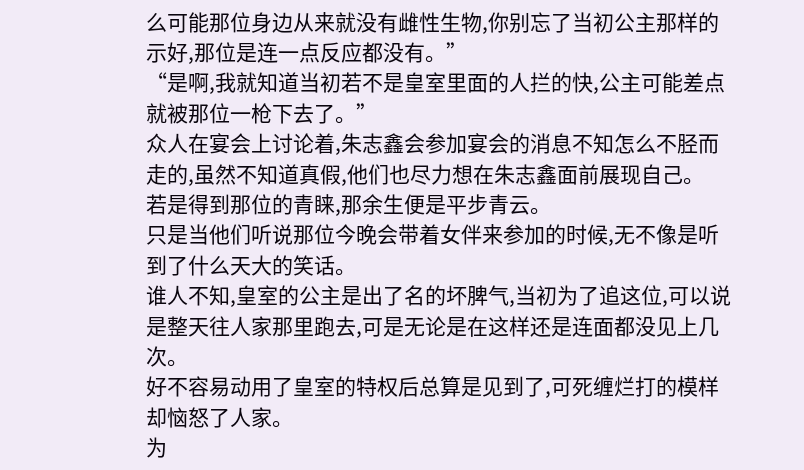么可能那位身边从来就没有雌性生物,你别忘了当初公主那样的示好,那位是连一点反应都没有。”
“是啊,我就知道当初若不是皇室里面的人拦的快,公主可能差点就被那位一枪下去了。”
众人在宴会上讨论着,朱志鑫会参加宴会的消息不知怎么不胫而走的,虽然不知道真假,他们也尽力想在朱志鑫面前展现自己。
若是得到那位的青睐,那余生便是平步青云。
只是当他们听说那位今晚会带着女伴来参加的时候,无不像是听到了什么天大的笑话。
谁人不知,皇室的公主是出了名的坏脾气,当初为了追这位,可以说是整天往人家那里跑去,可是无论是在这样还是连面都没见上几次。
好不容易动用了皇室的特权后总算是见到了,可死缠烂打的模样却恼怒了人家。
为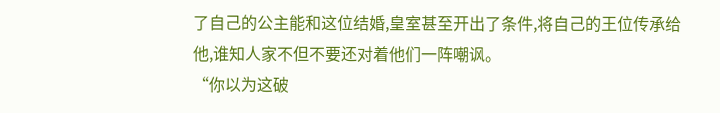了自己的公主能和这位结婚,皇室甚至开出了条件,将自己的王位传承给他,谁知人家不但不要还对着他们一阵嘲讽。
“你以为这破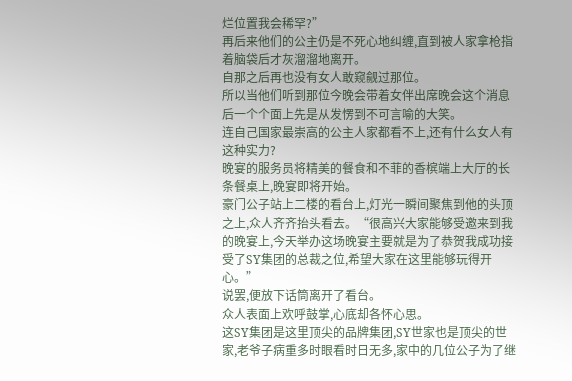烂位置我会稀罕?”
再后来他们的公主仍是不死心地纠缠,直到被人家拿枪指着脑袋后才灰溜溜地离开。
自那之后再也没有女人敢窥觎过那位。
所以当他们听到那位今晚会带着女伴出席晚会这个消息后一个个面上先是从发愣到不可言喻的大笑。
连自己国家最崇高的公主人家都看不上,还有什么女人有这种实力?
晚宴的服务员将精美的餐食和不菲的香槟端上大厅的长条餐桌上,晚宴即将开始。
豪门公子站上二楼的看台上,灯光一瞬间聚焦到他的头顶之上,众人齐齐抬头看去。“很高兴大家能够受邀来到我的晚宴上,今天举办这场晚宴主要就是为了恭贺我成功接受了SY集团的总裁之位,希望大家在这里能够玩得开心。”
说罢,便放下话筒离开了看台。
众人表面上欢呼鼓掌,心底却各怀心思。
这SY集团是这里顶尖的品牌集团,SY世家也是顶尖的世家,老爷子病重多时眼看时日无多,家中的几位公子为了继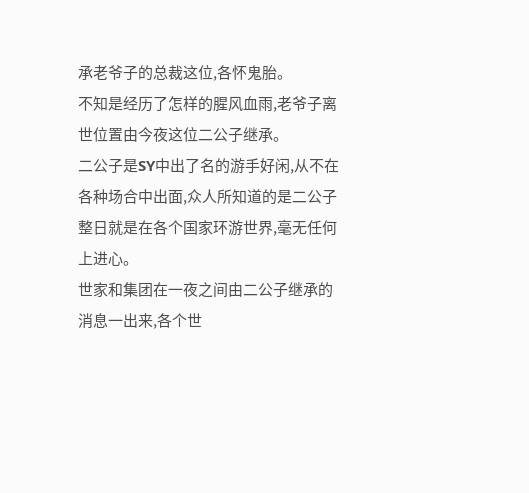承老爷子的总裁这位,各怀鬼胎。
不知是经历了怎样的腥风血雨,老爷子离世位置由今夜这位二公子继承。
二公子是SY中出了名的游手好闲,从不在各种场合中出面,众人所知道的是二公子整日就是在各个国家环游世界,毫无任何上进心。
世家和集团在一夜之间由二公子继承的消息一出来,各个世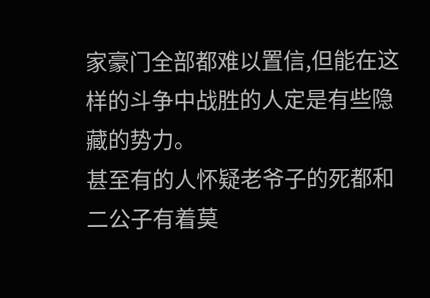家豪门全部都难以置信,但能在这样的斗争中战胜的人定是有些隐藏的势力。
甚至有的人怀疑老爷子的死都和二公子有着莫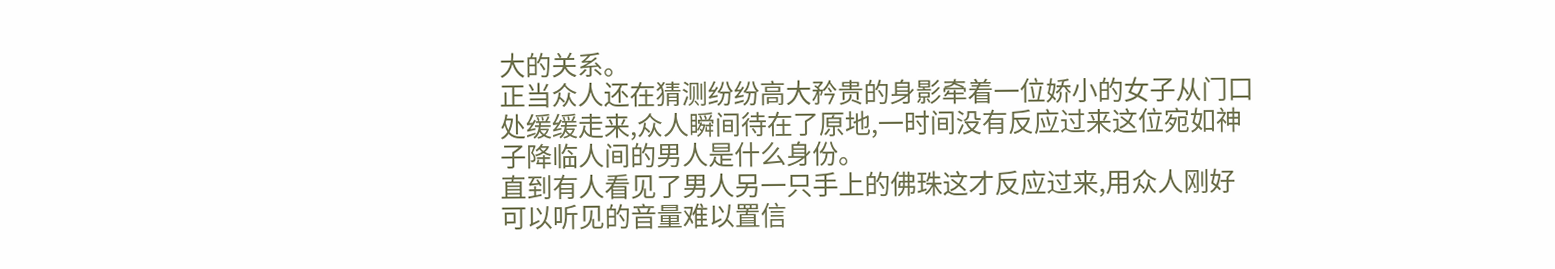大的关系。
正当众人还在猜测纷纷高大矜贵的身影牵着一位娇小的女子从门口处缓缓走来,众人瞬间待在了原地,一时间没有反应过来这位宛如神子降临人间的男人是什么身份。
直到有人看见了男人另一只手上的佛珠这才反应过来,用众人刚好可以听见的音量难以置信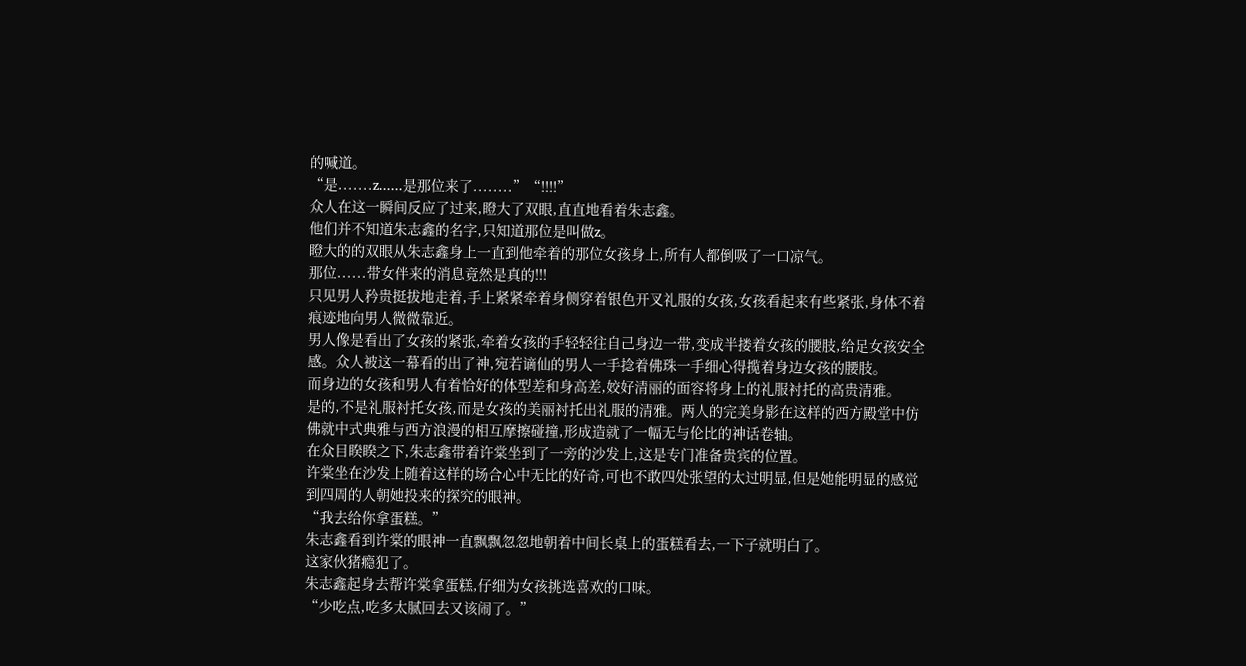的喊道。
“是.......z......是那位来了........”“!!!!”
众人在这一瞬间反应了过来,瞪大了双眼,直直地看着朱志鑫。
他们并不知道朱志鑫的名字,只知道那位是叫做z。
瞪大的的双眼从朱志鑫身上一直到他牵着的那位女孩身上,所有人都倒吸了一口凉气。
那位......带女伴来的消息竟然是真的!!!
只见男人矜贵挺拔地走着,手上紧紧牵着身侧穿着银色开叉礼服的女孩,女孩看起来有些紧张,身体不着痕迹地向男人微微靠近。
男人像是看出了女孩的紧张,牵着女孩的手轻轻往自己身边一带,变成半搂着女孩的腰肢,给足女孩安全感。众人被这一幕看的出了神,宛若谪仙的男人一手捻着佛珠一手细心得揽着身边女孩的腰肢。
而身边的女孩和男人有着恰好的体型差和身高差,姣好清丽的面容将身上的礼服衬托的高贵清雅。
是的,不是礼服衬托女孩,而是女孩的美丽衬托出礼服的清雅。两人的完美身影在这样的西方殿堂中仿佛就中式典雅与西方浪漫的相互摩擦碰撞,形成造就了一幅无与伦比的神话卷轴。
在众目睽睽之下,朱志鑫带着许棠坐到了一旁的沙发上,这是专门准备贵宾的位置。
许棠坐在沙发上随着这样的场合心中无比的好奇,可也不敢四处张望的太过明显,但是她能明显的感觉到四周的人朝她投来的探究的眼神。
“我去给你拿蛋糕。”
朱志鑫看到许棠的眼神一直飘飘忽忽地朝着中间长桌上的蛋糕看去,一下子就明白了。
这家伙猪瘾犯了。
朱志鑫起身去帮许棠拿蛋糕,仔细为女孩挑选喜欢的口味。
“少吃点,吃多太腻回去又该闹了。”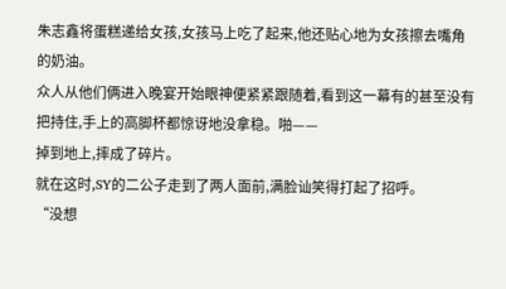朱志鑫将蛋糕递给女孩,女孩马上吃了起来,他还贴心地为女孩擦去嘴角的奶油。
众人从他们俩进入晚宴开始眼神便紧紧跟随着,看到这一幕有的甚至没有把持住,手上的高脚杯都惊讶地没拿稳。啪——
掉到地上,摔成了碎片。
就在这时,SY的二公子走到了两人面前,满脸讪笑得打起了招呼。
“没想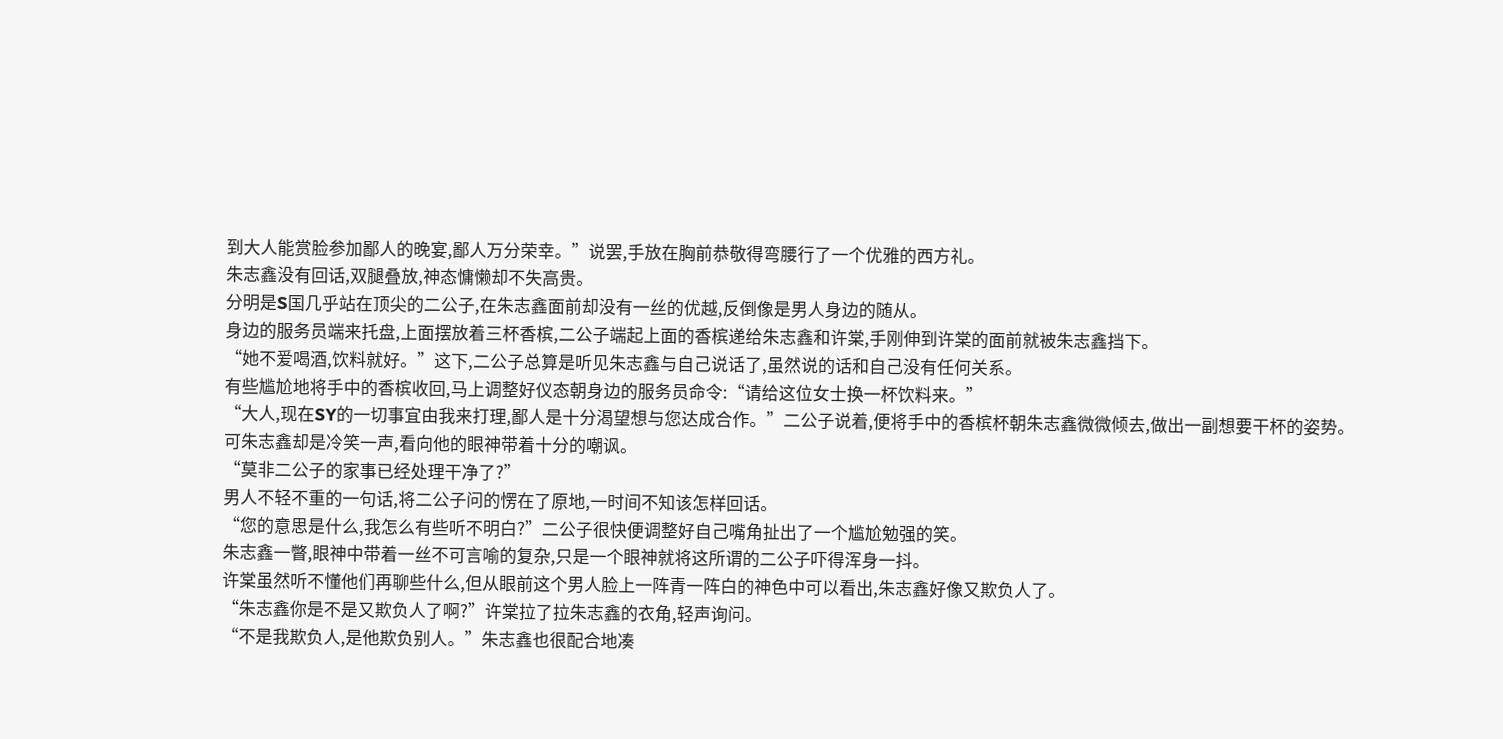到大人能赏脸参加鄙人的晚宴,鄙人万分荣幸。”说罢,手放在胸前恭敬得弯腰行了一个优雅的西方礼。
朱志鑫没有回话,双腿叠放,神态慵懒却不失高贵。
分明是S国几乎站在顶尖的二公子,在朱志鑫面前却没有一丝的优越,反倒像是男人身边的随从。
身边的服务员端来托盘,上面摆放着三杯香槟,二公子端起上面的香槟递给朱志鑫和许棠,手刚伸到许棠的面前就被朱志鑫挡下。
“她不爱喝酒,饮料就好。”这下,二公子总算是听见朱志鑫与自己说话了,虽然说的话和自己没有任何关系。
有些尴尬地将手中的香槟收回,马上调整好仪态朝身边的服务员命令:“请给这位女士换一杯饮料来。”
“大人,现在SY的一切事宜由我来打理,鄙人是十分渴望想与您达成合作。”二公子说着,便将手中的香槟杯朝朱志鑫微微倾去,做出一副想要干杯的姿势。
可朱志鑫却是冷笑一声,看向他的眼神带着十分的嘲讽。
“莫非二公子的家事已经处理干净了?”
男人不轻不重的一句话,将二公子问的愣在了原地,一时间不知该怎样回话。
“您的意思是什么,我怎么有些听不明白?”二公子很快便调整好自己嘴角扯出了一个尴尬勉强的笑。
朱志鑫一瞥,眼神中带着一丝不可言喻的复杂,只是一个眼神就将这所谓的二公子吓得浑身一抖。
许棠虽然听不懂他们再聊些什么,但从眼前这个男人脸上一阵青一阵白的神色中可以看出,朱志鑫好像又欺负人了。
“朱志鑫你是不是又欺负人了啊?”许棠拉了拉朱志鑫的衣角,轻声询问。
“不是我欺负人,是他欺负别人。”朱志鑫也很配合地凑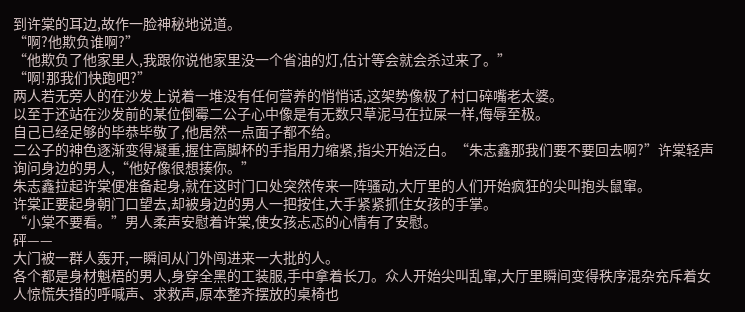到许棠的耳边,故作一脸神秘地说道。
“啊?他欺负谁啊?”
“他欺负了他家里人,我跟你说他家里没一个省油的灯,估计等会就会杀过来了。”
“啊!那我们快跑吧?”
两人若无旁人的在沙发上说着一堆没有任何营养的悄悄话,这架势像极了村口碎嘴老太婆。
以至于还站在沙发前的某位倒霉二公子心中像是有无数只草泥马在拉屎一样,侮辱至极。
自己已经足够的毕恭毕敬了,他居然一点面子都不给。
二公子的神色逐渐变得凝重,握住高脚杯的手指用力缩紧,指尖开始泛白。“朱志鑫那我们要不要回去啊?”许棠轻声询问身边的男人,“他好像很想揍你。”
朱志鑫拉起许棠便准备起身,就在这时门口处突然传来一阵骚动,大厅里的人们开始疯狂的尖叫抱头鼠窜。
许棠正要起身朝门口望去,却被身边的男人一把按住,大手紧紧抓住女孩的手掌。
“小棠不要看。”男人柔声安慰着许棠,使女孩忐忑的心情有了安慰。
砰——
大门被一群人轰开,一瞬间从门外闯进来一大批的人。
各个都是身材魁梧的男人,身穿全黑的工装服,手中拿着长刀。众人开始尖叫乱窜,大厅里瞬间变得秩序混杂充斥着女人惊慌失措的呼喊声、求救声,原本整齐摆放的桌椅也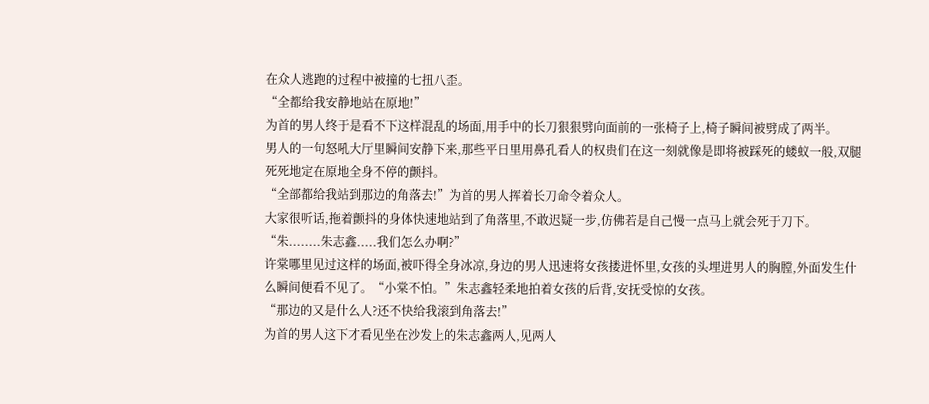在众人逃跑的过程中被撞的七扭八歪。
“全都给我安静地站在原地!”
为首的男人终于是看不下这样混乱的场面,用手中的长刀狠狠劈向面前的一张椅子上,椅子瞬间被劈成了两半。
男人的一句怒吼大厅里瞬间安静下来,那些平日里用鼻孔看人的权贵们在这一刻就像是即将被踩死的蝼蚁一般,双腿死死地定在原地全身不停的颤抖。
“全部都给我站到那边的角落去!”为首的男人挥着长刀命令着众人。
大家很听话,拖着颤抖的身体快速地站到了角落里,不敢迟疑一步,仿佛若是自己慢一点马上就会死于刀下。
“朱........朱志鑫.....我们怎么办啊?”
许棠哪里见过这样的场面,被吓得全身冰凉,身边的男人迅速将女孩搂进怀里,女孩的头埋进男人的胸膛,外面发生什么瞬间便看不见了。“小棠不怕。”朱志鑫轻柔地拍着女孩的后背,安抚受惊的女孩。
“那边的又是什么人?还不快给我滚到角落去!”
为首的男人这下才看见坐在沙发上的朱志鑫两人,见两人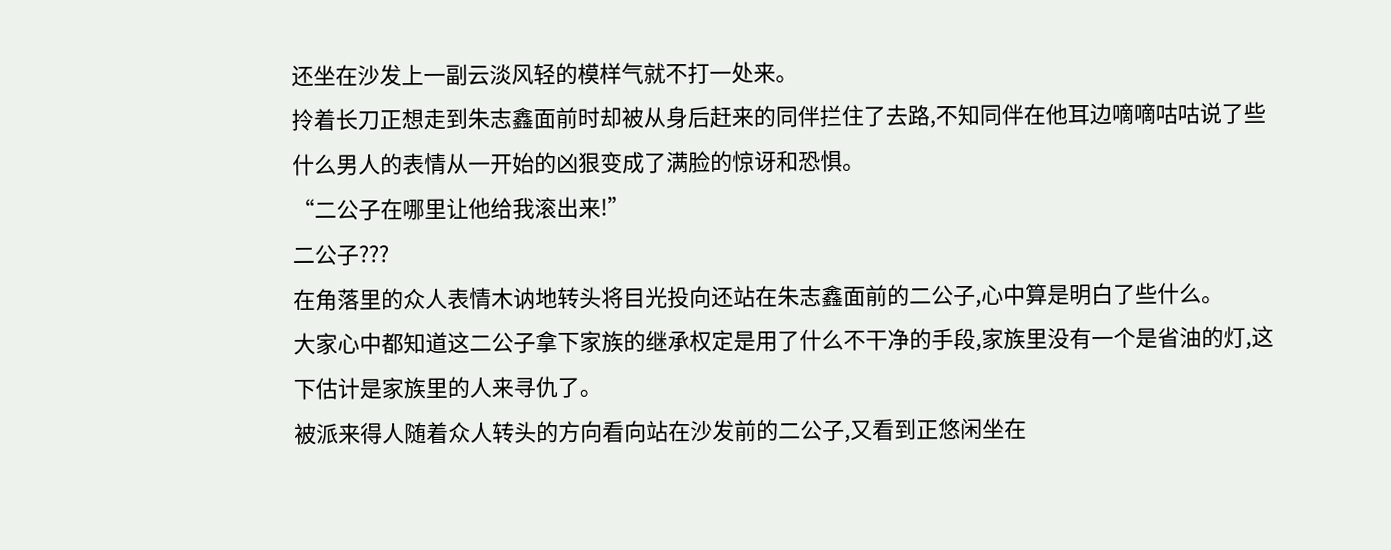还坐在沙发上一副云淡风轻的模样气就不打一处来。
拎着长刀正想走到朱志鑫面前时却被从身后赶来的同伴拦住了去路,不知同伴在他耳边嘀嘀咕咕说了些什么男人的表情从一开始的凶狠变成了满脸的惊讶和恐惧。
“二公子在哪里让他给我滚出来!”
二公子???
在角落里的众人表情木讷地转头将目光投向还站在朱志鑫面前的二公子,心中算是明白了些什么。
大家心中都知道这二公子拿下家族的继承权定是用了什么不干净的手段,家族里没有一个是省油的灯,这下估计是家族里的人来寻仇了。
被派来得人随着众人转头的方向看向站在沙发前的二公子,又看到正悠闲坐在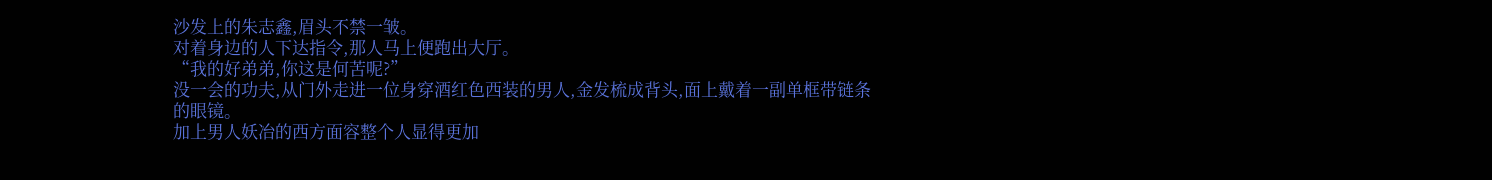沙发上的朱志鑫,眉头不禁一皱。
对着身边的人下达指令,那人马上便跑出大厅。
“我的好弟弟,你这是何苦呢?”
没一会的功夫,从门外走进一位身穿酒红色西装的男人,金发梳成背头,面上戴着一副单框带链条的眼镜。
加上男人妖冶的西方面容整个人显得更加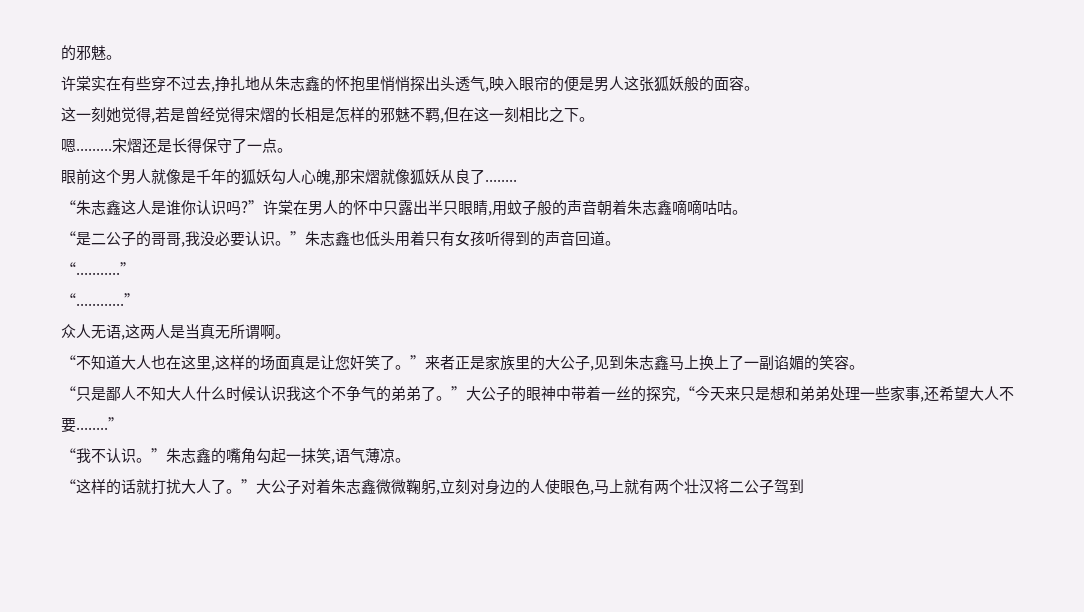的邪魅。
许棠实在有些穿不过去,挣扎地从朱志鑫的怀抱里悄悄探出头透气,映入眼帘的便是男人这张狐妖般的面容。
这一刻她觉得,若是曾经觉得宋熠的长相是怎样的邪魅不羁,但在这一刻相比之下。
嗯.........宋熠还是长得保守了一点。
眼前这个男人就像是千年的狐妖勾人心魄,那宋熠就像狐妖从良了........
“朱志鑫这人是谁你认识吗?”许棠在男人的怀中只露出半只眼睛,用蚊子般的声音朝着朱志鑫嘀嘀咕咕。
“是二公子的哥哥,我没必要认识。”朱志鑫也低头用着只有女孩听得到的声音回道。
“...........”
“............”
众人无语,这两人是当真无所谓啊。
“不知道大人也在这里,这样的场面真是让您奸笑了。”来者正是家族里的大公子,见到朱志鑫马上换上了一副谄媚的笑容。
“只是鄙人不知大人什么时候认识我这个不争气的弟弟了。”大公子的眼神中带着一丝的探究,“今天来只是想和弟弟处理一些家事,还希望大人不要........”
“我不认识。”朱志鑫的嘴角勾起一抹笑,语气薄凉。
“这样的话就打扰大人了。”大公子对着朱志鑫微微鞠躬,立刻对身边的人使眼色,马上就有两个壮汉将二公子驾到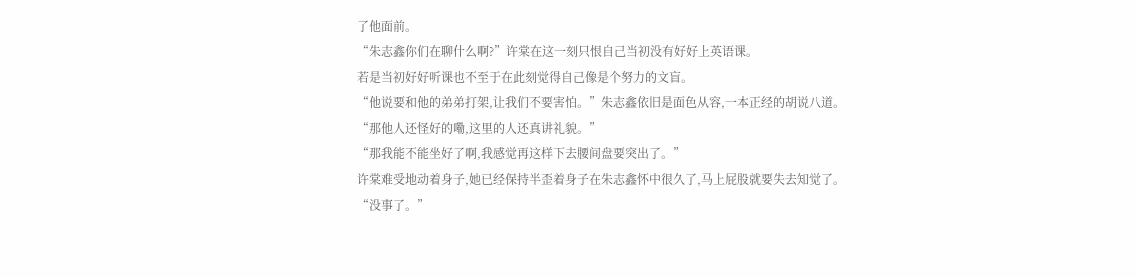了他面前。
“朱志鑫你们在聊什么啊?”许棠在这一刻只恨自己当初没有好好上英语课。
若是当初好好听课也不至于在此刻觉得自己像是个努力的文盲。
“他说要和他的弟弟打架,让我们不要害怕。”朱志鑫依旧是面色从容,一本正经的胡说八道。
“那他人还怪好的嘞,这里的人还真讲礼貌。”
“那我能不能坐好了啊,我感觉再这样下去腰间盘要突出了。”
许棠难受地动着身子,她已经保持半歪着身子在朱志鑫怀中很久了,马上屁股就要失去知觉了。
“没事了。”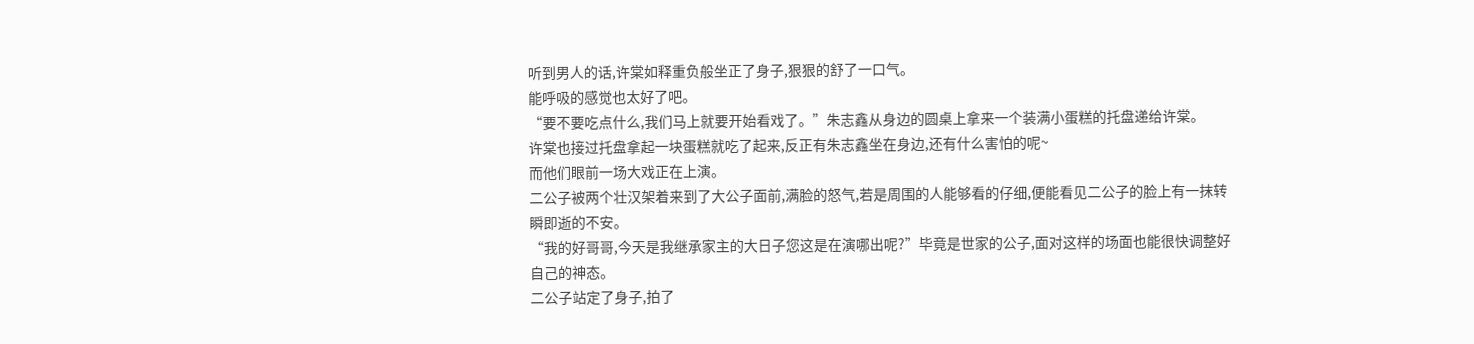听到男人的话,许棠如释重负般坐正了身子,狠狠的舒了一口气。
能呼吸的感觉也太好了吧。
“要不要吃点什么,我们马上就要开始看戏了。”朱志鑫从身边的圆桌上拿来一个装满小蛋糕的托盘递给许棠。
许棠也接过托盘拿起一块蛋糕就吃了起来,反正有朱志鑫坐在身边,还有什么害怕的呢~
而他们眼前一场大戏正在上演。
二公子被两个壮汉架着来到了大公子面前,满脸的怒气,若是周围的人能够看的仔细,便能看见二公子的脸上有一抹转瞬即逝的不安。
“我的好哥哥,今天是我继承家主的大日子您这是在演哪出呢?”毕竟是世家的公子,面对这样的场面也能很快调整好自己的神态。
二公子站定了身子,拍了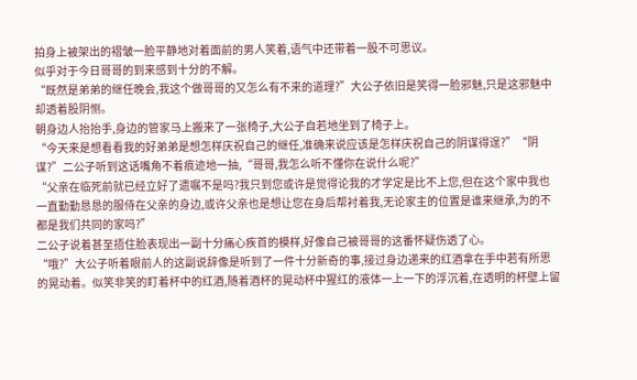拍身上被架出的褶皱一脸平静地对着面前的男人笑着,语气中还带着一股不可思议。
似乎对于今日哥哥的到来感到十分的不解。
“既然是弟弟的继任晚会,我这个做哥哥的又怎么有不来的道理?”大公子依旧是笑得一脸邪魅,只是这邪魅中却透着股阴恻。
朝身边人抬抬手,身边的管家马上搬来了一张椅子,大公子自若地坐到了椅子上。
“今天来是想看看我的好弟弟是想怎样庆祝自己的继任,准确来说应该是怎样庆祝自己的阴谋得逞?”“阴谋?”二公子听到这话嘴角不着痕迹地一抽,“哥哥,我怎么听不懂你在说什么呢?”
“父亲在临死前就已经立好了遗嘱不是吗?我只到您或许是觉得论我的才学定是比不上您,但在这个家中我也一直勤勤恳恳的服侍在父亲的身边,或许父亲也是想让您在身后帮衬着我,无论家主的位置是谁来继承,为的不都是我们共同的家吗?”
二公子说着甚至捂住脸表现出一副十分痛心疾首的模样,好像自己被哥哥的这番怀疑伤透了心。
“哦?”大公子听着眼前人的这副说辞像是听到了一件十分新奇的事,接过身边递来的红酒拿在手中若有所思的晃动着。似笑非笑的盯着杯中的红酒,随着酒杯的晃动杯中猩红的液体一上一下的浮沉着,在透明的杯壁上留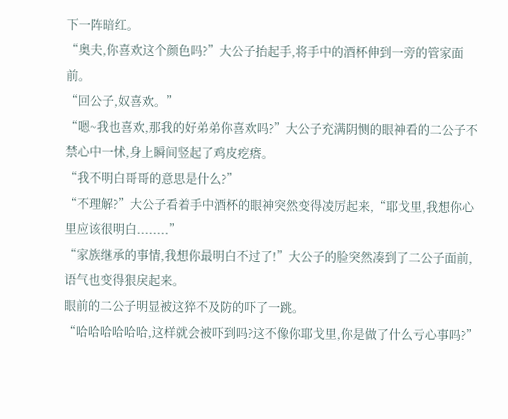下一阵暗红。
“奥夫,你喜欢这个颜色吗?”大公子抬起手,将手中的酒杯伸到一旁的管家面前。
“回公子,奴喜欢。”
“嗯~我也喜欢,那我的好弟弟你喜欢吗?”大公子充满阴恻的眼神看的二公子不禁心中一怵,身上瞬间竖起了鸡皮疙瘩。
“我不明白哥哥的意思是什么?”
“不理解?”大公子看着手中酒杯的眼神突然变得凌厉起来,“耶戈里,我想你心里应该很明白........”
“家族继承的事情,我想你最明白不过了!”大公子的脸突然凑到了二公子面前,语气也变得狠戾起来。
眼前的二公子明显被这猝不及防的吓了一跳。
“哈哈哈哈哈哈,这样就会被吓到吗?这不像你耶戈里,你是做了什么亏心事吗?”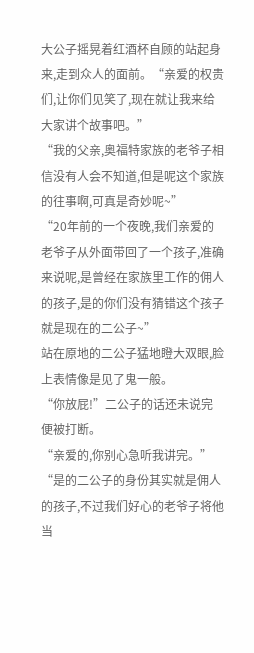大公子摇晃着红酒杯自顾的站起身来,走到众人的面前。“亲爱的权贵们,让你们见笑了,现在就让我来给大家讲个故事吧。”
“我的父亲,奥福特家族的老爷子相信没有人会不知道,但是呢这个家族的往事啊,可真是奇妙呢~”
“20年前的一个夜晚,我们亲爱的老爷子从外面带回了一个孩子,准确来说呢,是曾经在家族里工作的佣人的孩子,是的你们没有猜错这个孩子就是现在的二公子~”
站在原地的二公子猛地瞪大双眼,脸上表情像是见了鬼一般。
“你放屁!”二公子的话还未说完便被打断。
“亲爱的,你别心急听我讲完。”
“是的二公子的身份其实就是佣人的孩子,不过我们好心的老爷子将他当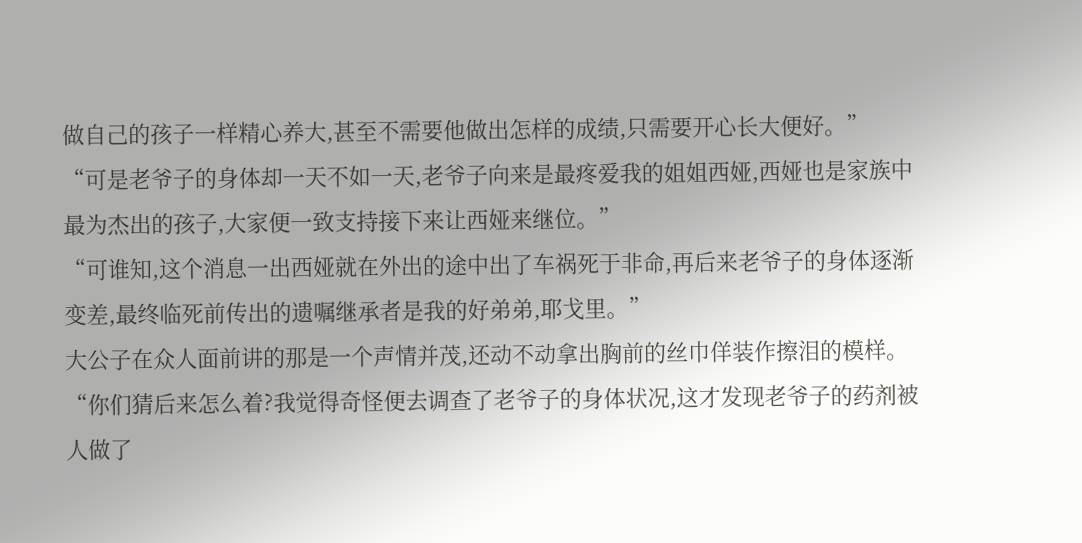做自己的孩子一样精心养大,甚至不需要他做出怎样的成绩,只需要开心长大便好。”
“可是老爷子的身体却一天不如一天,老爷子向来是最疼爱我的姐姐西娅,西娅也是家族中最为杰出的孩子,大家便一致支持接下来让西娅来继位。”
“可谁知,这个消息一出西娅就在外出的途中出了车祸死于非命,再后来老爷子的身体逐渐变差,最终临死前传出的遗嘱继承者是我的好弟弟,耶戈里。”
大公子在众人面前讲的那是一个声情并茂,还动不动拿出胸前的丝巾佯装作擦泪的模样。
“你们猜后来怎么着?我觉得奇怪便去调查了老爷子的身体状况,这才发现老爷子的药剂被人做了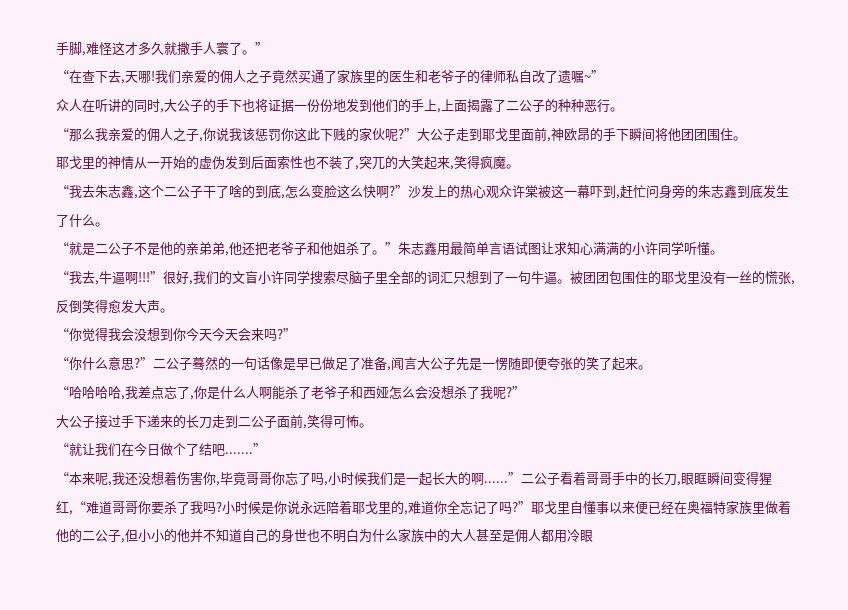手脚,难怪这才多久就撒手人寰了。”
“在查下去,天哪!我们亲爱的佣人之子竟然买通了家族里的医生和老爷子的律师私自改了遗嘱~”
众人在听讲的同时,大公子的手下也将证据一份份地发到他们的手上,上面揭露了二公子的种种恶行。
“那么我亲爱的佣人之子,你说我该惩罚你这此下贱的家伙呢?”大公子走到耶戈里面前,神欧昂的手下瞬间将他团团围住。
耶戈里的神情从一开始的虚伪发到后面索性也不装了,突兀的大笑起来,笑得疯魔。
“我去朱志鑫,这个二公子干了啥的到底,怎么变脸这么快啊?”沙发上的热心观众许棠被这一幕吓到,赶忙问身旁的朱志鑫到底发生了什么。
“就是二公子不是他的亲弟弟,他还把老爷子和他姐杀了。”朱志鑫用最简单言语试图让求知心满满的小许同学听懂。
“我去,牛逼啊!!!”很好,我们的文盲小许同学搜索尽脑子里全部的词汇只想到了一句牛逼。被团团包围住的耶戈里没有一丝的慌张,反倒笑得愈发大声。
“你觉得我会没想到你今天今天会来吗?”
“你什么意思?”二公子蓦然的一句话像是早已做足了准备,闻言大公子先是一愣随即便夸张的笑了起来。
“哈哈哈哈,我差点忘了,你是什么人啊能杀了老爷子和西娅怎么会没想杀了我呢?”
大公子接过手下递来的长刀走到二公子面前,笑得可怖。
“就让我们在今日做个了结吧.......”
“本来呢,我还没想着伤害你,毕竟哥哥你忘了吗,小时候我们是一起长大的啊......”二公子看着哥哥手中的长刀,眼眶瞬间变得猩红,“难道哥哥你要杀了我吗?小时候是你说永远陪着耶戈里的,难道你全忘记了吗?”耶戈里自懂事以来便已经在奥福特家族里做着他的二公子,但小小的他并不知道自己的身世也不明白为什么家族中的大人甚至是佣人都用冷眼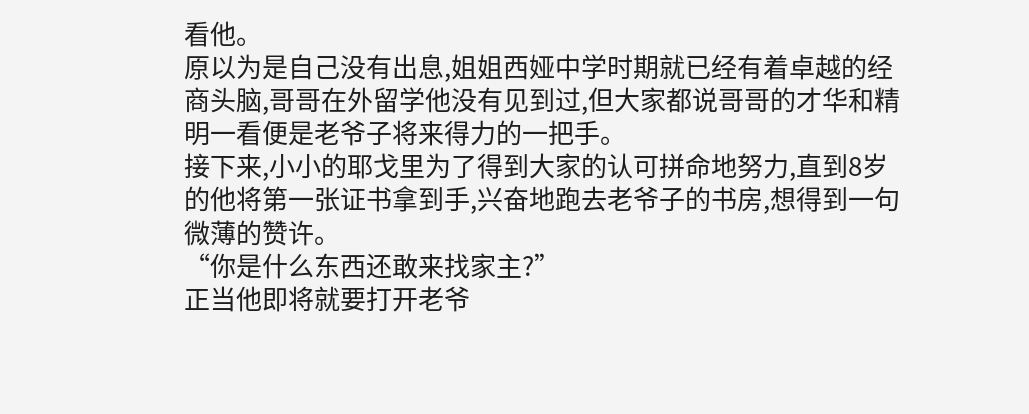看他。
原以为是自己没有出息,姐姐西娅中学时期就已经有着卓越的经商头脑,哥哥在外留学他没有见到过,但大家都说哥哥的才华和精明一看便是老爷子将来得力的一把手。
接下来,小小的耶戈里为了得到大家的认可拼命地努力,直到8岁的他将第一张证书拿到手,兴奋地跑去老爷子的书房,想得到一句微薄的赞许。
“你是什么东西还敢来找家主?”
正当他即将就要打开老爷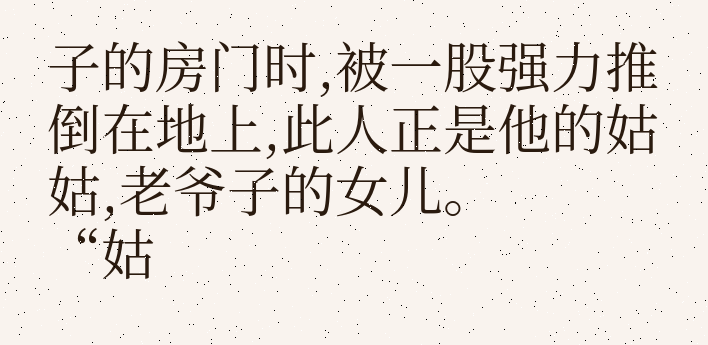子的房门时,被一股强力推倒在地上,此人正是他的姑姑,老爷子的女儿。
“姑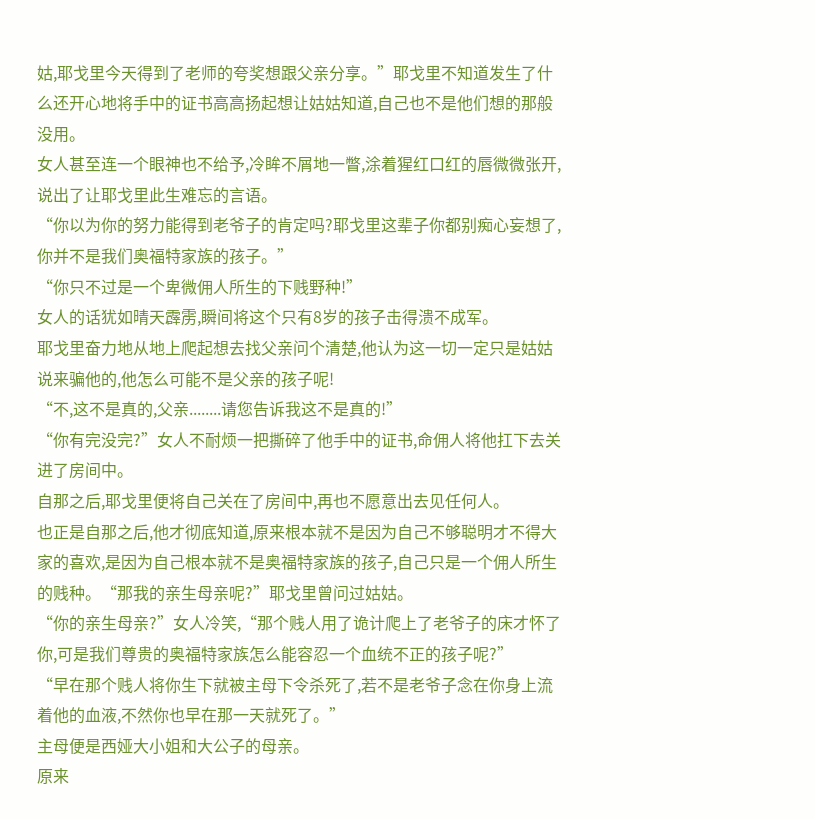姑,耶戈里今天得到了老师的夸奖想跟父亲分享。”耶戈里不知道发生了什么还开心地将手中的证书高高扬起想让姑姑知道,自己也不是他们想的那般没用。
女人甚至连一个眼神也不给予,冷眸不屑地一瞥,涂着猩红口红的唇微微张开,说出了让耶戈里此生难忘的言语。
“你以为你的努力能得到老爷子的肯定吗?耶戈里这辈子你都别痴心妄想了,你并不是我们奥福特家族的孩子。”
“你只不过是一个卑微佣人所生的下贱野种!”
女人的话犹如晴天霹雳,瞬间将这个只有8岁的孩子击得溃不成军。
耶戈里奋力地从地上爬起想去找父亲问个清楚,他认为这一切一定只是姑姑说来骗他的,他怎么可能不是父亲的孩子呢!
“不,这不是真的,父亲........请您告诉我这不是真的!”
“你有完没完?”女人不耐烦一把撕碎了他手中的证书,命佣人将他扛下去关进了房间中。
自那之后,耶戈里便将自己关在了房间中,再也不愿意出去见任何人。
也正是自那之后,他才彻底知道,原来根本就不是因为自己不够聪明才不得大家的喜欢,是因为自己根本就不是奥福特家族的孩子,自己只是一个佣人所生的贱种。“那我的亲生母亲呢?”耶戈里曾问过姑姑。
“你的亲生母亲?”女人冷笑,“那个贱人用了诡计爬上了老爷子的床才怀了你,可是我们尊贵的奥福特家族怎么能容忍一个血统不正的孩子呢?”
“早在那个贱人将你生下就被主母下令杀死了,若不是老爷子念在你身上流着他的血液,不然你也早在那一天就死了。”
主母便是西娅大小姐和大公子的母亲。
原来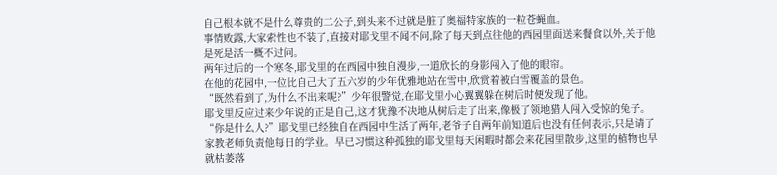自己根本就不是什么尊贵的二公子,到头来不过就是脏了奥福特家族的一粒苍蝇血。
事情败露,大家索性也不装了,直接对耶戈里不闻不问,除了每天到点往他的西园里面送来餐食以外,关于他是死是活一概不过问。
两年过后的一个寒冬,耶戈里的在西园中独自漫步,一道欣长的身影闯入了他的眼帘。
在他的花园中,一位比自己大了五六岁的少年优雅地站在雪中,欣赏着被白雪覆盖的景色。
“既然看到了,为什么不出来呢?”少年很警觉,在耶戈里小心翼翼躲在树后时便发现了他。
耶戈里反应过来少年说的正是自己,这才犹豫不决地从树后走了出来,像极了领地猎人闯入受惊的兔子。
“你是什么人?”耶戈里已经独自在西园中生活了两年,老爷子自两年前知道后也没有任何表示,只是请了家教老师负责他每日的学业。早已习惯这种孤独的耶戈里每天闲暇时都会来花园里散步,这里的植物也早就枯萎落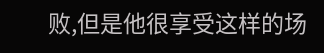败,但是他很享受这样的场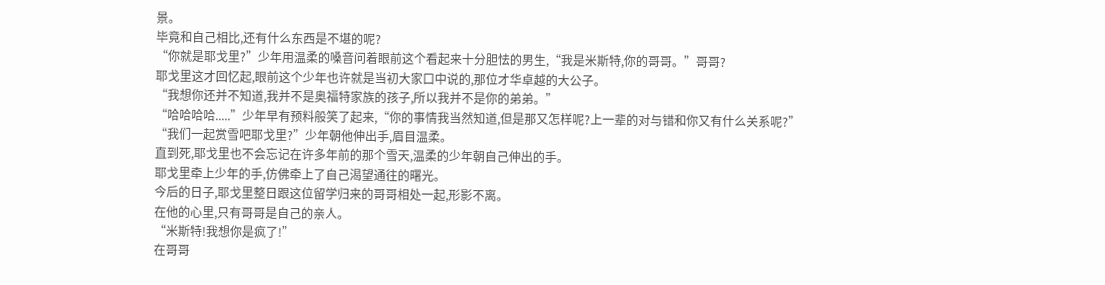景。
毕竟和自己相比,还有什么东西是不堪的呢?
“你就是耶戈里?”少年用温柔的嗓音问着眼前这个看起来十分胆怯的男生,“我是米斯特,你的哥哥。”哥哥?
耶戈里这才回忆起,眼前这个少年也许就是当初大家口中说的,那位才华卓越的大公子。
“我想你还并不知道,我并不是奥福特家族的孩子,所以我并不是你的弟弟。”
“哈哈哈哈.....”少年早有预料般笑了起来,“你的事情我当然知道,但是那又怎样呢?上一辈的对与错和你又有什么关系呢?”
“我们一起赏雪吧耶戈里?”少年朝他伸出手,眉目温柔。
直到死,耶戈里也不会忘记在许多年前的那个雪天,温柔的少年朝自己伸出的手。
耶戈里牵上少年的手,仿佛牵上了自己渴望通往的曙光。
今后的日子,耶戈里整日跟这位留学归来的哥哥相处一起,形影不离。
在他的心里,只有哥哥是自己的亲人。
“米斯特!我想你是疯了!”
在哥哥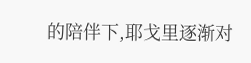的陪伴下,耶戈里逐渐对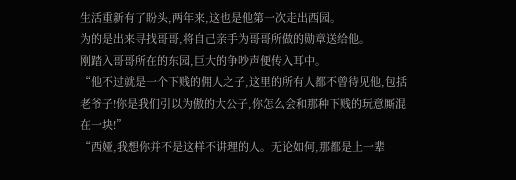生活重新有了盼头,两年来,这也是他第一次走出西园。
为的是出来寻找哥哥,将自己亲手为哥哥所做的勋章送给他。
刚踏入哥哥所在的东园,巨大的争吵声便传入耳中。
“他不过就是一个下贱的佣人之子,这里的所有人都不曾待见他,包括老爷子!你是我们引以为傲的大公子,你怎么会和那种下贱的玩意厮混在一块!”
“西娅,我想你并不是这样不讲理的人。无论如何,那都是上一辈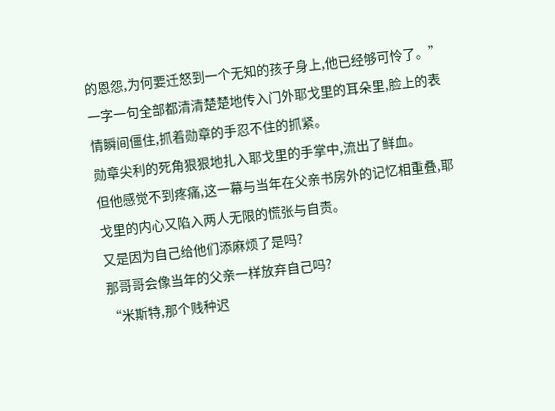的恩怨,为何要迁怒到一个无知的孩子身上,他已经够可怜了。”
一字一句全部都清清楚楚地传入门外耶戈里的耳朵里,脸上的表情瞬间僵住,抓着勋章的手忍不住的抓紧。
勋章尖利的死角狠狠地扎入耶戈里的手掌中,流出了鲜血。
但他感觉不到疼痛,这一幕与当年在父亲书房外的记忆相重叠,耶戈里的内心又陷入两人无限的慌张与自责。
又是因为自己给他们添麻烦了是吗?
那哥哥会像当年的父亲一样放弃自己吗?
“米斯特,那个贱种迟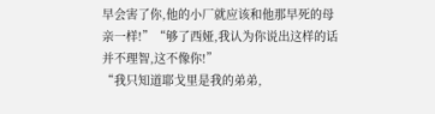早会害了你,他的小厂就应该和他那早死的母亲一样!”“够了西娅,我认为你说出这样的话并不理智,这不像你!”
“我只知道耶戈里是我的弟弟,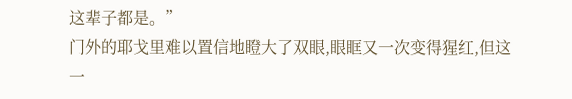这辈子都是。”
门外的耶戈里难以置信地瞪大了双眼,眼眶又一次变得猩红,但这一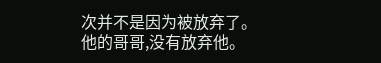次并不是因为被放弃了。
他的哥哥,没有放弃他。